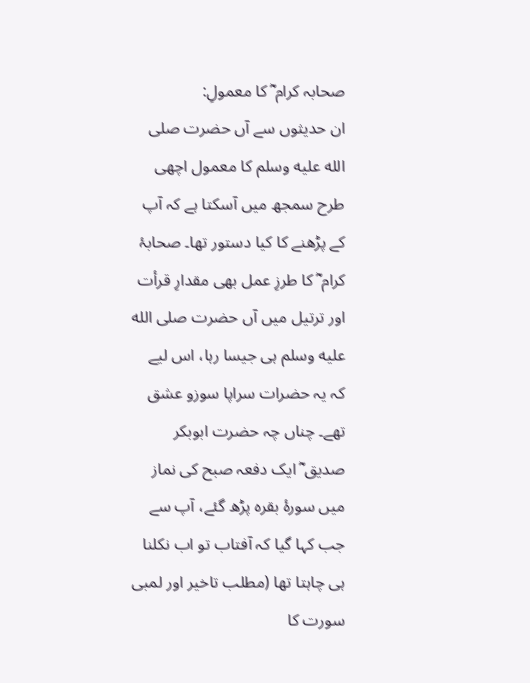صحابہ کرام ؓ کا معمولِ:
ان حدیثوں سے آں حضرت صلى الله عليه وسلم کا معمول اچھی طرح سمجھ میں آسکتا ہے کہ آپ کے پڑھنے کا کیا دستور تھا۔ صحابۂ کرام ؓ کا طرزِ عمل بھی مقدارِ قرأت اور ترتیل میں آں حضرت صلى الله عليه وسلم ہی جیسا رہا، اس لیے کہ یہ حضرات سراپا سوزو عشق تھے۔ چناں چہ حضرت ابوبکر صدیق ؓ ایک دفعہ صبح کی نماز میں سورۂ بقرہ پڑھ گئے، آپ سے جب کہا گیا کہ آفتاب تو اب نکلنا ہی چاہتا تھا (مطلب تاخیر اور لمبی سورت کا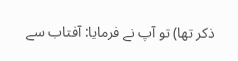ذکر تھا) تو آپ نے فرمایا: آفتاب سے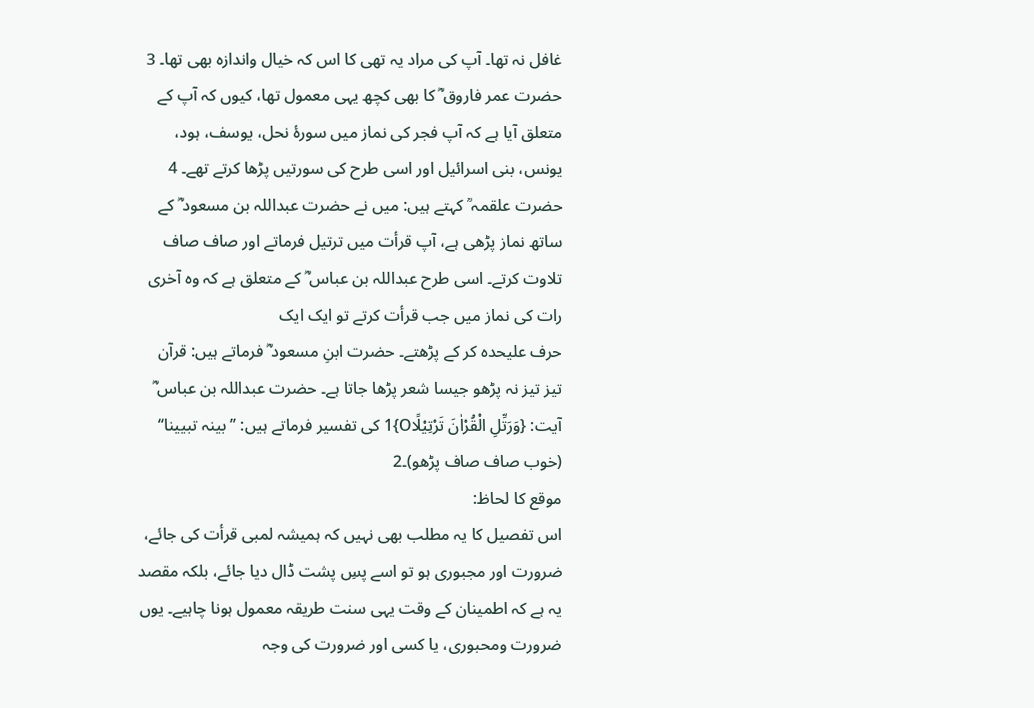غافل نہ تھا۔ آپ کی مراد یہ تھی کا اس کہ خیال واندازہ بھی تھا۔ 3
حضرت عمر فاروق ؓ کا بھی کچھ یہی معمول تھا، کیوں کہ آپ کے متعلق آیا ہے کہ آپ فجر کی نماز میں سورۂ نحل، یوسف، ہود، یونس، بنی اسرائیل اور اسی طرح کی سورتیں پڑھا کرتے تھے۔ 4
حضرت علقمہ ؒ کہتے ہیں: میں نے حضرت عبداللہ بن مسعود ؓ کے ساتھ نماز پڑھی ہے، آپ قرأت میں ترتیل فرماتے اور صاف صاف تلاوت کرتے۔ اسی طرح عبداللہ بن عباس ؓ کے متعلق ہے کہ وہ آخری رات کی نماز میں جب قرأت کرتے تو ایک ایک
حرف علیحدہ کر کے پڑھتے۔ حضرت ابنِ مسعود ؓ فرماتے ہیں: قرآن تیز تیز نہ پڑھو جیسا شعر پڑھا جاتا ہے۔ حضرت عبداللہ بن عباس ؓ آیت: {وَرَتِّلِ الْقُرْاٰنَ تَرْتِیْلًاO}1 کی تفسیر فرماتے ہیں: ’’بینہ تبیینا‘‘ (خوب صاف صاف پڑھو)۔2
موقع کا لحاظ:
اس تفصیل کا یہ مطلب بھی نہیں کہ ہمیشہ لمبی قرأت کی جائے، ضرورت اور مجبوری ہو تو اسے پسِ پشت ڈال دیا جائے، بلکہ مقصد یہ ہے کہ اطمینان کے وقت یہی سنت طریقہ معمول ہونا چاہیے۔ یوں ضرورت ومحبوری، یا کسی اور ضرورت کی وجہ